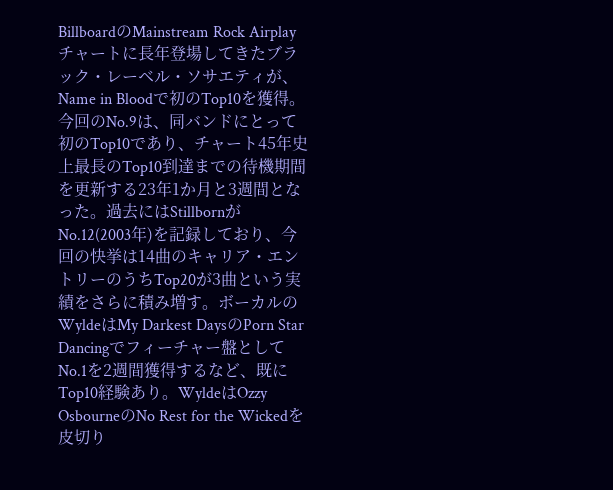BillboardのMainstream Rock Airplayチャートに長年登場してきたブラック・レーベル・ソサエティが、Name in Bloodで初のTop10を獲得。今回のNo.9は、同バンドにとって初のTop10であり、チャート45年史上最長のTop10到達までの待機期間を更新する23年1か月と3週間となった。過去にはStillbornがNo.12(2003年)を記録しており、今回の快挙は14曲のキャリア・エントリーのうちTop20が3曲という実績をさらに積み増す。ボーカルのWyldeはMy Darkest DaysのPorn Star Dancingでフィーチャー盤としてNo.1を2週間獲得するなど、既にTop10経験あり。WyldeはOzzy OsbourneのNo Rest for the Wickedを皮切り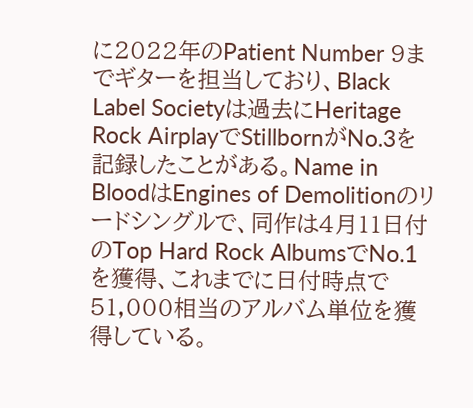に2022年のPatient Number 9までギターを担当しており、Black Label Societyは過去にHeritage Rock AirplayでStillbornがNo.3を記録したことがある。Name in BloodはEngines of Demolitionのリードシングルで、同作は4月11日付のTop Hard Rock AlbumsでNo.1を獲得、これまでに日付時点で51,000相当のアルバム単位を獲得している。